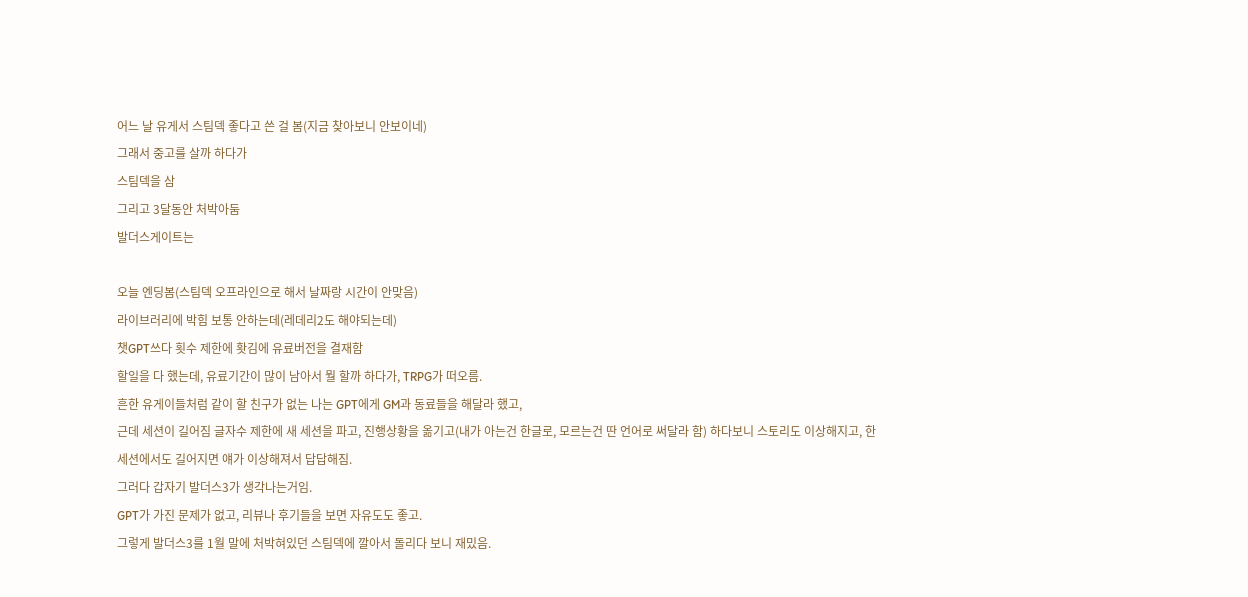어느 날 유게서 스팀덱 좋다고 쓴 걸 봄(지금 찾아보니 안보이네)
그래서 중고를 살까 하다가
스팀덱을 삼
그리고 3달동안 처박아둠
발더스게이트는

오늘 엔딩봄(스팀덱 오프라인으로 해서 날짜랑 시간이 안맞음)
라이브러리에 박힘 보통 안하는데(레데리2도 해야되는데)
챗GPT쓰다 횟수 제한에 홧김에 유료버전을 결재함
할일을 다 했는데, 유료기간이 많이 남아서 뭘 할까 하다가, TRPG가 떠오름.
흔한 유게이들처럼 같이 할 친구가 없는 나는 GPT에게 GM과 동료들을 해달라 했고,
근데 세션이 길어짐 글자수 제한에 새 세션을 파고, 진행상황을 옮기고(내가 아는건 한글로, 모르는건 딴 언어로 써달라 함) 하다보니 스토리도 이상해지고, 한 세션에서도 길어지면 얘가 이상해져서 답답해짐.
그러다 갑자기 발더스3가 생각나는거임.
GPT가 가진 문제가 없고, 리뷰나 후기들을 보면 자유도도 좋고.
그렇게 발더스3를 1월 말에 처박혀있던 스팀덱에 깔아서 돌리다 보니 재밌음.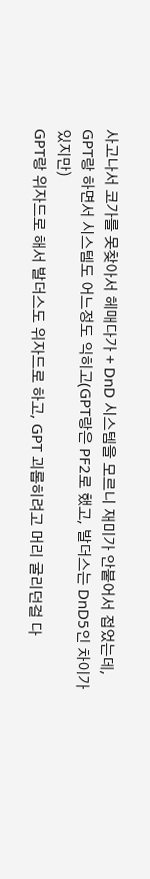사고나서 코가를 못찾아서 헤매다가 + DnD 시스템을 모르니 재미가 안붙어서 접었는데,
GPT랑 하면서 시스템도 어느정도 익히고(GPT랑은 PF2로 했고, 발더스는 DnD5인 차이가 있지만)
GPT랑 위자드로 해서 발더스도 위자드로 하고, GPT 괴롭히려고 머리 굴리던걸 다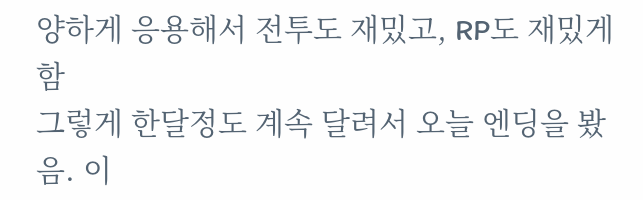양하게 응용해서 전투도 재밌고, RP도 재밌게 함
그렇게 한달정도 계속 달려서 오늘 엔딩을 봤음. 이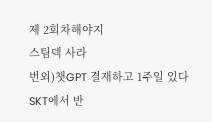제 2회차해야지
스팀덱 사라
번외)챗GPT 결재하고 1주일 있다 SKT에서 반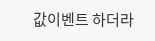값이벤트 하더라